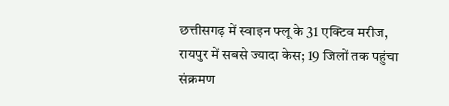छत्तीसगढ़ में स्वाइन फ्लू के 31 एक्टिव मरीज, रायपुर में सबसे ज्यादा केस; 19 जिलों तक पहुंचा संक्रमण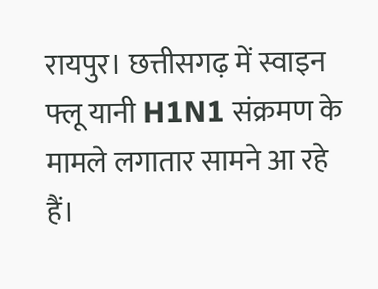रायपुर। छत्तीसगढ़ में स्वाइन फ्लू यानी H1N1 संक्रमण के मामले लगातार सामने आ रहे हैं।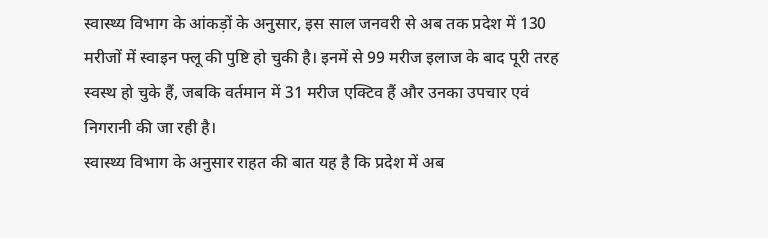स्वास्थ्य विभाग के आंकड़ों के अनुसार, इस साल जनवरी से अब तक प्रदेश में 130 मरीजों में स्वाइन फ्लू की पुष्टि हो चुकी है। इनमें से 99 मरीज इलाज के बाद पूरी तरह स्वस्थ हो चुके हैं, जबकि वर्तमान में 31 मरीज एक्टिव हैं और उनका उपचार एवं निगरानी की जा रही है।
स्वास्थ्य विभाग के अनुसार राहत की बात यह है कि प्रदेश में अब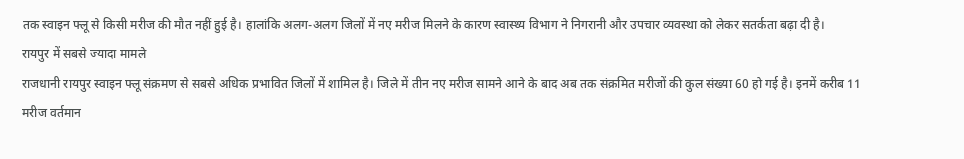तक स्वाइन फ्लू से किसी मरीज की मौत नहीं हुई है। हालांकि अलग-अलग जिलों में नए मरीज मिलने के कारण स्वास्थ्य विभाग ने निगरानी और उपचार व्यवस्था को लेकर सतर्कता बढ़ा दी है।
रायपुर में सबसे ज्यादा मामले
राजधानी रायपुर स्वाइन फ्लू संक्रमण से सबसे अधिक प्रभावित जिलों में शामिल है। जिले में तीन नए मरीज सामने आने के बाद अब तक संक्रमित मरीजों की कुल संख्या 60 हो गई है। इनमें करीब 11 मरीज वर्तमान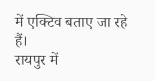में एक्टिव बताए जा रहे हैं।
रायपुर में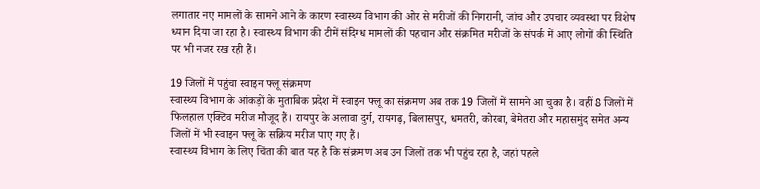लगातार नए मामलों के सामने आने के कारण स्वास्थ्य विभाग की ओर से मरीजों की निगरानी, जांच और उपचार व्यवस्था पर विशेष ध्यान दिया जा रहा है। स्वास्थ्य विभाग की टीमें संदिग्ध मामलों की पहचान और संक्रमित मरीजों के संपर्क में आए लोगों की स्थिति पर भी नजर रख रही हैं।

19 जिलों में पहुंचा स्वाइन फ्लू संक्रमण
स्वास्थ्य विभाग के आंकड़ों के मुताबिक प्रदेश में स्वाइन फ्लू का संक्रमण अब तक 19 जिलों में सामने आ चुका है। वहीं 8 जिलों में फिलहाल एक्टिव मरीज मौजूद हैं। रायपुर के अलावा दुर्ग, रायगढ़, बिलासपुर, धमतरी, कोरबा, बेमेतरा और महासमुंद समेत अन्य जिलों में भी स्वाइन फ्लू के सक्रिय मरीज पाए गए हैं।
स्वास्थ्य विभाग के लिए चिंता की बात यह है कि संक्रमण अब उन जिलों तक भी पहुंच रहा है, जहां पहले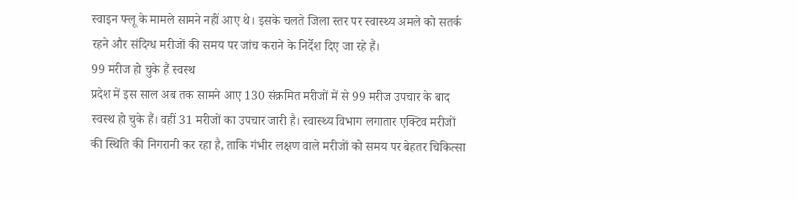स्वाइन फ्लू के मामले सामने नहीं आए थे। इसके चलते जिला स्तर पर स्वास्थ्य अमले को सतर्क रहने और संदिग्ध मरीजों की समय पर जांच कराने के निर्देश दिए जा रहे हैं।
99 मरीज हो चुके हैं स्वस्थ
प्रदेश में इस साल अब तक सामने आए 130 संक्रमित मरीजों में से 99 मरीज उपचार के बाद स्वस्थ हो चुके हैं। वहीं 31 मरीजों का उपचार जारी है। स्वास्थ्य विभाग लगातार एक्टिव मरीजों की स्थिति की निगरानी कर रहा है, ताकि गंभीर लक्षण वाले मरीजों को समय पर बेहतर चिकित्सा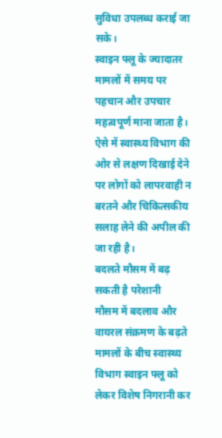सुविधा उपलब्ध कराई जा सके।
स्वाइन फ्लू के ज्यादातर मामलों में समय पर पहचान और उपचार महत्वपूर्ण माना जाता है। ऐसे में स्वास्थ्य विभाग की ओर से लक्षण दिखाई देने पर लोगों को लापरवाही न बरतने और चिकित्सकीय सलाह लेने की अपील की जा रही है।
बदलते मौसम में बढ़ सकती है परेशानी
मौसम में बदलाव और वायरल संक्रमण के बढ़ते मामलों के बीच स्वास्थ्य विभाग स्वाइन फ्लू को लेकर विशेष निगरानी कर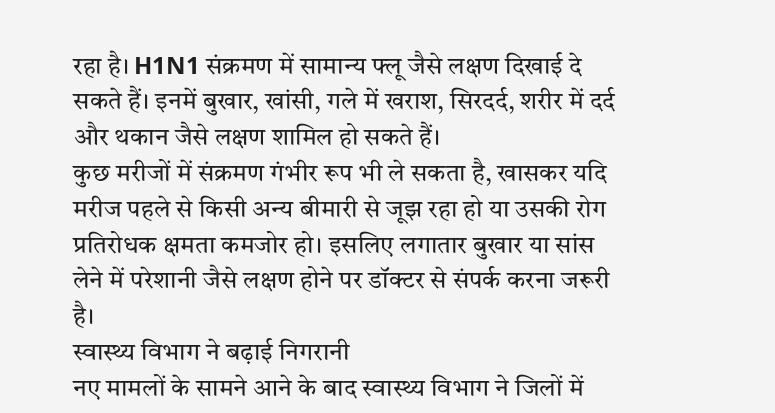रहा है। H1N1 संक्रमण में सामान्य फ्लू जैसे लक्षण दिखाई दे सकते हैं। इनमें बुखार, खांसी, गले में खराश, सिरदर्द, शरीर में दर्द और थकान जैसे लक्षण शामिल हो सकते हैं।
कुछ मरीजों में संक्रमण गंभीर रूप भी ले सकता है, खासकर यदि मरीज पहले से किसी अन्य बीमारी से जूझ रहा हो या उसकी रोग प्रतिरोधक क्षमता कमजोर हो। इसलिए लगातार बुखार या सांस लेने में परेशानी जैसे लक्षण होने पर डॉक्टर से संपर्क करना जरूरी है।
स्वास्थ्य विभाग ने बढ़ाई निगरानी
नए मामलों के सामने आने के बाद स्वास्थ्य विभाग ने जिलों में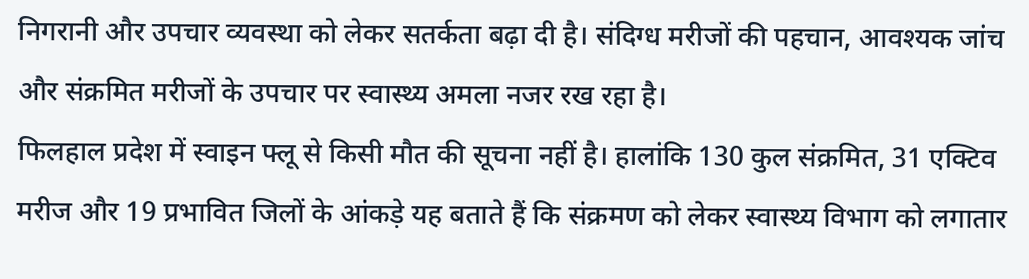निगरानी और उपचार व्यवस्था को लेकर सतर्कता बढ़ा दी है। संदिग्ध मरीजों की पहचान, आवश्यक जांच और संक्रमित मरीजों के उपचार पर स्वास्थ्य अमला नजर रख रहा है।
फिलहाल प्रदेश में स्वाइन फ्लू से किसी मौत की सूचना नहीं है। हालांकि 130 कुल संक्रमित, 31 एक्टिव मरीज और 19 प्रभावित जिलों के आंकड़े यह बताते हैं कि संक्रमण को लेकर स्वास्थ्य विभाग को लगातार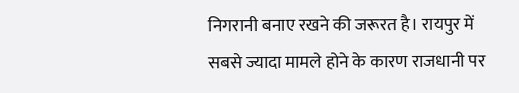निगरानी बनाए रखने की जरूरत है। रायपुर में सबसे ज्यादा मामले होने के कारण राजधानी पर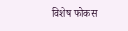विशेष फोकस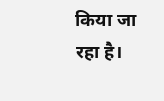किया जा रहा है।